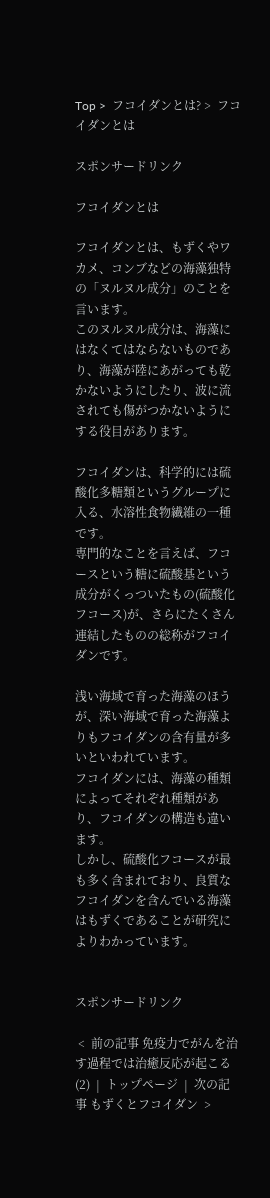Top >  フコイダンとは? >  フコイダンとは

スポンサードリンク

フコイダンとは

フコイダンとは、もずくやワカメ、コンブなどの海藻独特の「ヌルヌル成分」のことを言います。
このヌルヌル成分は、海藻にはなくてはならないものであり、海藻が陸にあがっても乾かないようにしたり、波に流されても傷がつかないようにする役目があります。

フコイダンは、科学的には硫酸化多糖類というグループに入る、水溶性食物繊維の一種です。
専門的なことを言えば、フコースという糖に硫酸基という成分がくっついたもの(硫酸化フコース)が、さらにたくさん連結したものの総称がフコイダンです。

浅い海域で育った海藻のほうが、深い海域で育った海藻よりもフコイダンの含有量が多いといわれています。
フコイダンには、海藻の種類によってそれぞれ種類があり、フコイダンの構造も違います。
しかし、硫酸化フコースが最も多く含まれており、良質なフコイダンを含んでいる海藻はもずくであることが研究によりわかっています。


スポンサードリンク

 <  前の記事 免疫力でがんを治す過程では治癒反応が起こる(2)  |  トップページ  |  次の記事 もずくとフコイダン  >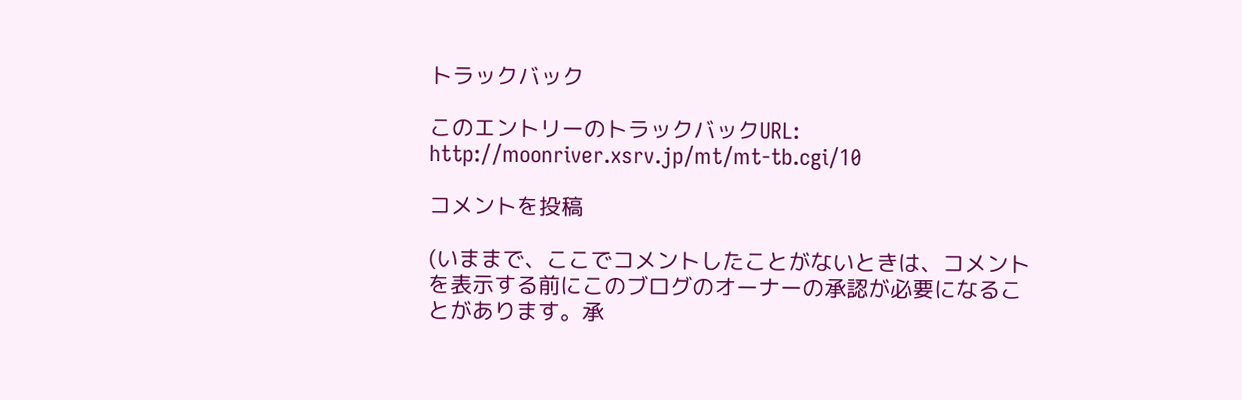トラックバック

このエントリーのトラックバックURL:
http://moonriver.xsrv.jp/mt/mt-tb.cgi/10

コメントを投稿

(いままで、ここでコメントしたことがないときは、コメントを表示する前にこのブログのオーナーの承認が必要になることがあります。承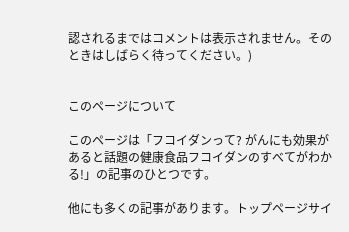認されるまではコメントは表示されません。そのときはしばらく待ってください。)


このページについて

このページは「フコイダンって? がんにも効果があると話題の健康食品フコイダンのすべてがわかる!」の記事のひとつです。

他にも多くの記事があります。トップページサイ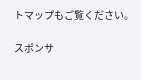トマップもご覧ください。

スポンサ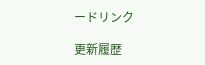ードリンク

更新履歴